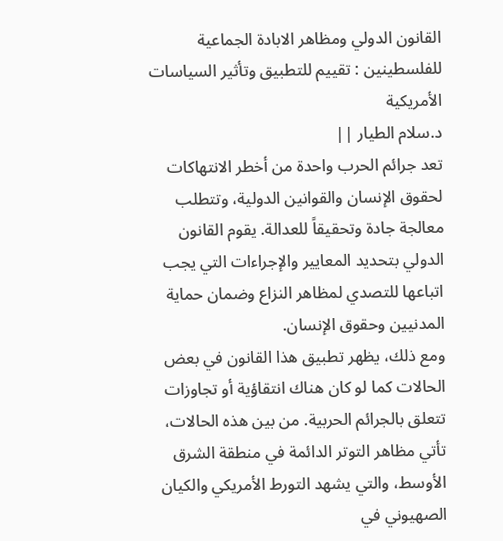القانون الدولي ومظاهر الابادة الجماعية للفلسطينين : تقييم للتطبيق وتأثير السياسات الأمريكية
د.سلام الطيار ||
تعد جرائم الحرب واحدة من أخطر الانتهاكات لحقوق الإنسان والقوانين الدولية، وتتطلب معالجة جادة وتحقيقاً للعدالة. يقوم القانون الدولي بتحديد المعايير والإجراءات التي يجب اتباعها للتصدي لمظاهر النزاع وضمان حماية المدنيين وحقوق الإنسان.
ومع ذلك، يظهر تطبيق هذا القانون في بعض الحالات كما لو كان هناك انتقاؤية أو تجاوزات تتعلق بالجرائم الحربية. من بين هذه الحالات، تأتي مظاهر التوتر الدائمة في منطقة الشرق الأوسط، والتي يشهد التورط الأمريكي والكيان الصهيوني في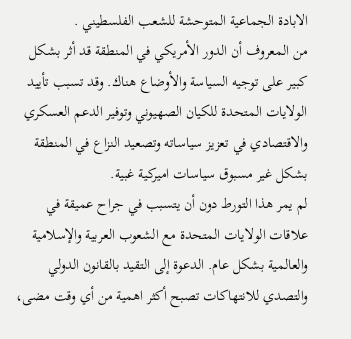الابادة الجماعية المتوحشة للشعب الفلسطيني .
من المعروف أن الدور الأمريكي في المنطقة قد أثر بشكل كبير على توجيه السياسة والأوضاع هناك. وقد تسبب تأييد الولايات المتحدة للكيان الصهيوني وتوفير الدعم العسكري والاقتصادي في تعزيز سياساته وتصعيد النزاع في المنطقة بشكل غير مسبوق سياسات اميركية غبية.
لم يمر هذا التورط دون أن يتسبب في جراح عميقة في علاقات الولايات المتحدة مع الشعوب العربية والإسلامية والعالمية بشكل عام. الدعوة إلى التقيد بالقانون الدولي والتصدي للانتهاكات تصبح أكثر اهمية من أي وقت مضى،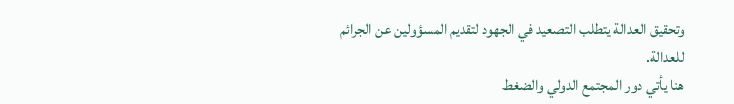وتحقيق العدالة يتطلب التصعيد في الجهود لتقديم المسؤولين عن الجرائم للعدالة.
هنا يأتي دور المجتمع الدولي والضغط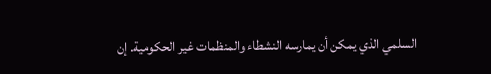السلمي الذي يمكن أن يمارسه النشطاء والمنظمات غير الحكومية. إن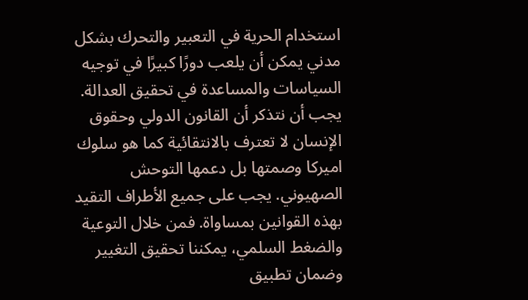استخدام الحرية في التعبير والتحرك بشكل مدني يمكن أن يلعب دورًا كبيرًا في توجيه السياسات والمساعدة في تحقيق العدالة.
يجب أن نتذكر أن القانون الدولي وحقوق الإنسان لا تعترف بالانتقائية كما هو سلوك اميركا وصمتها بل دعمها التوحش الصهيوني. يجب على جميع الأطراف التقيد بهذه القوانين بمساواة. فمن خلال التوعية والضغط السلمي، يمكننا تحقيق التغيير وضمان تطبيق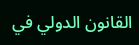القانون الدولي في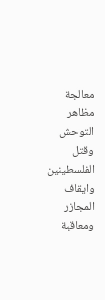معالجة مظاهر التوحش وقتل الفلسطينين وايقاف المجازر ومعاقبة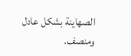الصهاينة بشكل عادل ومنصف.